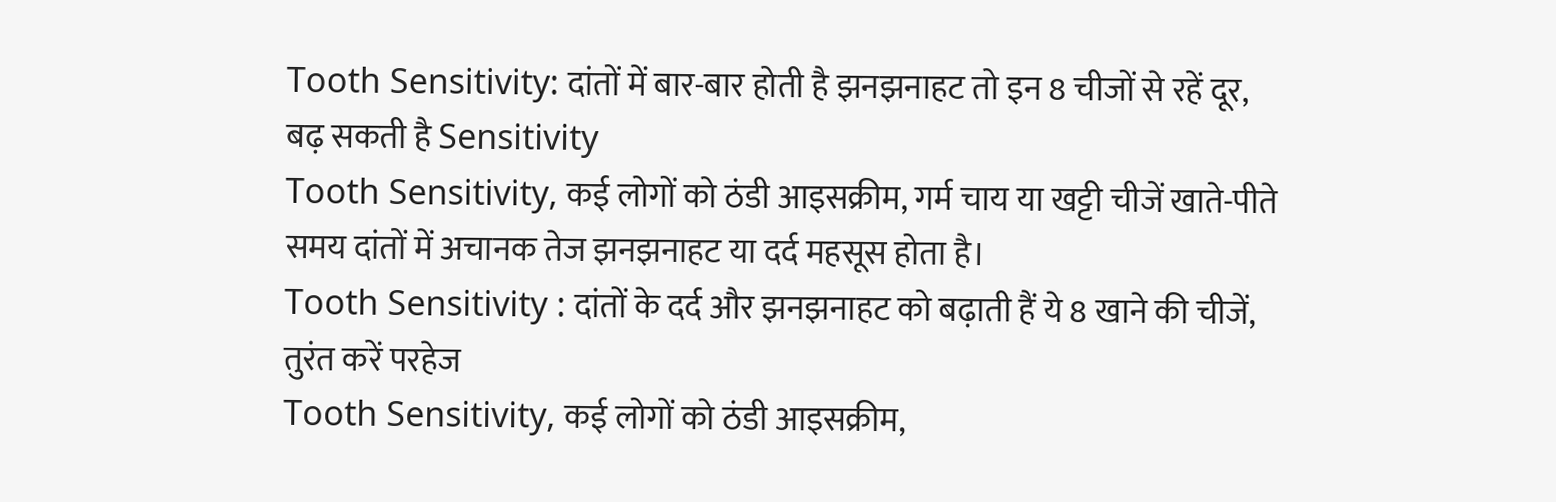Tooth Sensitivity: दांतों में बार-बार होती है झनझनाहट तो इन 8 चीजों से रहें दूर, बढ़ सकती है Sensitivity
Tooth Sensitivity, कई लोगों को ठंडी आइसक्रीम, गर्म चाय या खट्टी चीजें खाते-पीते समय दांतों में अचानक तेज झनझनाहट या दर्द महसूस होता है।
Tooth Sensitivity : दांतों के दर्द और झनझनाहट को बढ़ाती हैं ये 8 खाने की चीजें, तुरंत करें परहेज
Tooth Sensitivity, कई लोगों को ठंडी आइसक्रीम,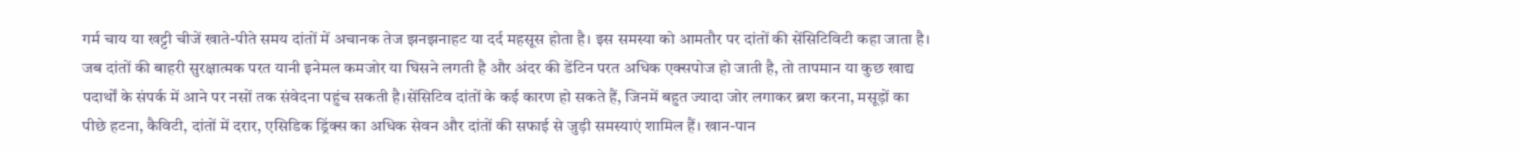गर्म चाय या खट्टी चीजें खाते-पीते समय दांतों में अचानक तेज झनझनाहट या दर्द महसूस होता है। इस समस्या को आमतौर पर दांतों की सेंसिटिविटी कहा जाता है। जब दांतों की बाहरी सुरक्षात्मक परत यानी इनेमल कमजोर या घिसने लगती है और अंदर की डेंटिन परत अधिक एक्सपोज हो जाती है, तो तापमान या कुछ खाद्य पदार्थों के संपर्क में आने पर नसों तक संवेदना पहुंच सकती है।सेंसिटिव दांतों के कई कारण हो सकते हैं, जिनमें बहुत ज्यादा जोर लगाकर ब्रश करना, मसूड़ों का पीछे हटना, कैविटी, दांतों में दरार, एसिडिक ड्रिंक्स का अधिक सेवन और दांतों की सफाई से जुड़ी समस्याएं शामिल हैं। खान-पान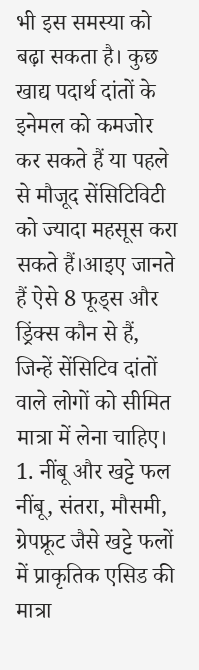भी इस समस्या को बढ़ा सकता है। कुछ खाद्य पदार्थ दांतों के इनेमल को कमजोर कर सकते हैं या पहले से मौजूद सेंसिटिविटी को ज्यादा महसूस करा सकते हैं।आइए जानते हैं ऐसे 8 फूड्स और ड्रिंक्स कौन से हैं, जिन्हें सेंसिटिव दांतों वाले लोगों को सीमित मात्रा में लेना चाहिए।
1. नींबू और खट्टे फल
नींबू, संतरा, मौसमी, ग्रेपफ्रूट जैसे खट्टे फलों में प्राकृतिक एसिड की मात्रा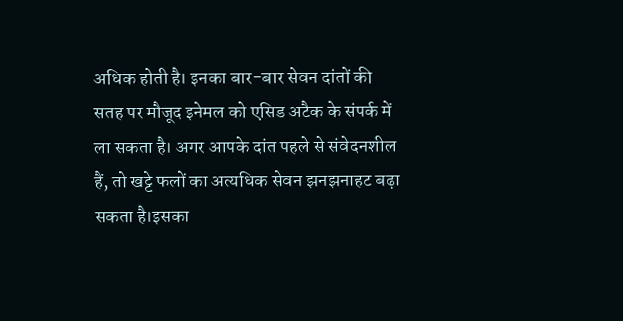अधिक होती है। इनका बार-बार सेवन दांतों की सतह पर मौजूद इनेमल को एसिड अटैक के संपर्क में ला सकता है। अगर आपके दांत पहले से संवेदनशील हैं, तो खट्टे फलों का अत्यधिक सेवन झनझनाहट बढ़ा सकता है।इसका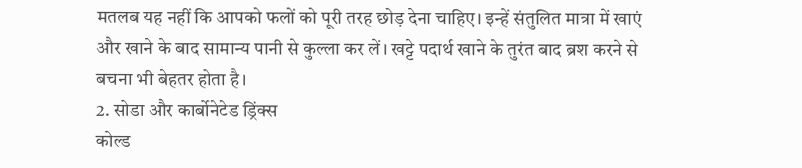मतलब यह नहीं कि आपको फलों को पूरी तरह छोड़ देना चाहिए। इन्हें संतुलित मात्रा में खाएं और खाने के बाद सामान्य पानी से कुल्ला कर लें। खट्टे पदार्थ खाने के तुरंत बाद ब्रश करने से बचना भी बेहतर होता है।
2. सोडा और कार्बोनेटेड ड्रिंक्स
कोल्ड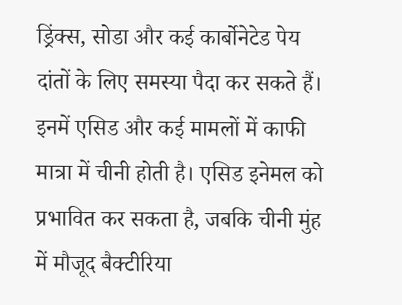ड्रिंक्स, सोडा और कई कार्बोनेटेड पेय दांतों के लिए समस्या पैदा कर सकते हैं। इनमें एसिड और कई मामलों में काफी मात्रा में चीनी होती है। एसिड इनेमल को प्रभावित कर सकता है, जबकि चीनी मुंह में मौजूद बैक्टीरिया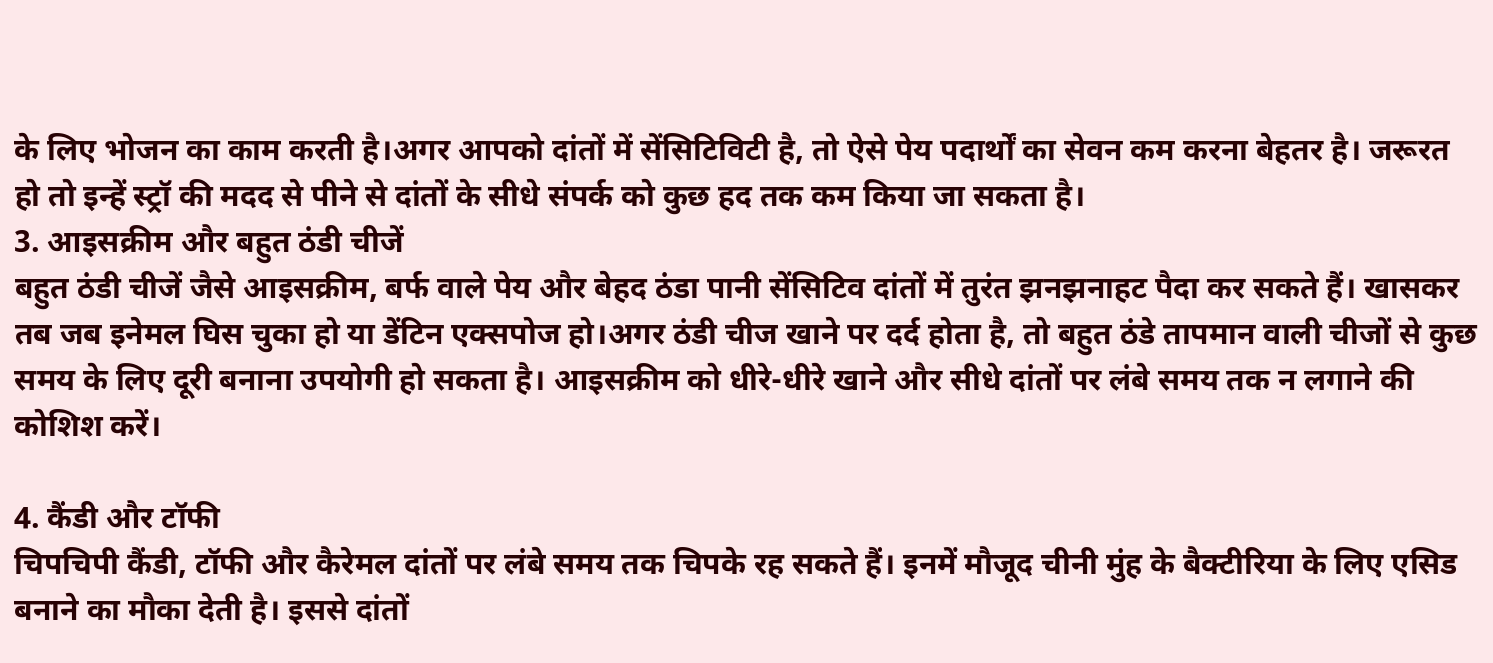के लिए भोजन का काम करती है।अगर आपको दांतों में सेंसिटिविटी है, तो ऐसे पेय पदार्थों का सेवन कम करना बेहतर है। जरूरत हो तो इन्हें स्ट्रॉ की मदद से पीने से दांतों के सीधे संपर्क को कुछ हद तक कम किया जा सकता है।
3. आइसक्रीम और बहुत ठंडी चीजें
बहुत ठंडी चीजें जैसे आइसक्रीम, बर्फ वाले पेय और बेहद ठंडा पानी सेंसिटिव दांतों में तुरंत झनझनाहट पैदा कर सकते हैं। खासकर तब जब इनेमल घिस चुका हो या डेंटिन एक्सपोज हो।अगर ठंडी चीज खाने पर दर्द होता है, तो बहुत ठंडे तापमान वाली चीजों से कुछ समय के लिए दूरी बनाना उपयोगी हो सकता है। आइसक्रीम को धीरे-धीरे खाने और सीधे दांतों पर लंबे समय तक न लगाने की कोशिश करें।

4. कैंडी और टॉफी
चिपचिपी कैंडी, टॉफी और कैरेमल दांतों पर लंबे समय तक चिपके रह सकते हैं। इनमें मौजूद चीनी मुंह के बैक्टीरिया के लिए एसिड बनाने का मौका देती है। इससे दांतों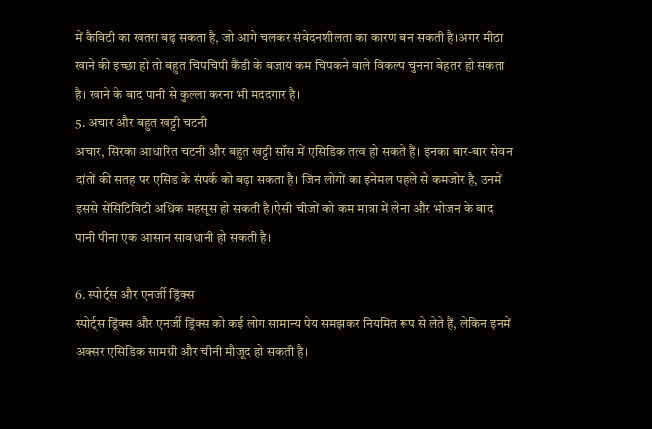में कैविटी का खतरा बढ़ सकता है, जो आगे चलकर संवेदनशीलता का कारण बन सकती है।अगर मीठा खाने की इच्छा हो तो बहुत चिपचिपी कैंडी के बजाय कम चिपकने वाले विकल्प चुनना बेहतर हो सकता है। खाने के बाद पानी से कुल्ला करना भी मददगार है।
5. अचार और बहुत खट्टी चटनी
अचार, सिरका आधारित चटनी और बहुत खट्टी सॉस में एसिडिक तत्व हो सकते हैं। इनका बार-बार सेवन दांतों की सतह पर एसिड के संपर्क को बढ़ा सकता है। जिन लोगों का इनेमल पहले से कमजोर है, उनमें इससे सेंसिटिविटी अधिक महसूस हो सकती है।ऐसी चीजों को कम मात्रा में लेना और भोजन के बाद पानी पीना एक आसान सावधानी हो सकती है।

6. स्पोर्ट्स और एनर्जी ड्रिंक्स
स्पोर्ट्स ड्रिंक्स और एनर्जी ड्रिंक्स को कई लोग सामान्य पेय समझकर नियमित रूप से लेते हैं, लेकिन इनमें अक्सर एसिडिक सामग्री और चीनी मौजूद हो सकती है।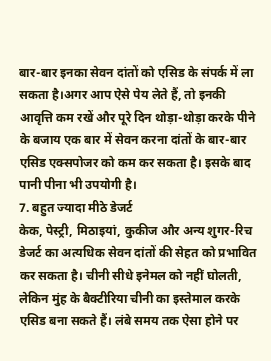बार-बार इनका सेवन दांतों को एसिड के संपर्क में ला सकता है।अगर आप ऐसे पेय लेते हैं, तो इनकी आवृत्ति कम रखें और पूरे दिन थोड़ा-थोड़ा करके पीने के बजाय एक बार में सेवन करना दांतों के बार-बार एसिड एक्सपोजर को कम कर सकता है। इसके बाद पानी पीना भी उपयोगी है।
7. बहुत ज्यादा मीठे डेजर्ट
केक, पेस्ट्री, मिठाइयां, कुकीज और अन्य शुगर-रिच डेजर्ट का अत्यधिक सेवन दांतों की सेहत को प्रभावित कर सकता है। चीनी सीधे इनेमल को नहीं घोलती, लेकिन मुंह के बैक्टीरिया चीनी का इस्तेमाल करके एसिड बना सकते हैं। लंबे समय तक ऐसा होने पर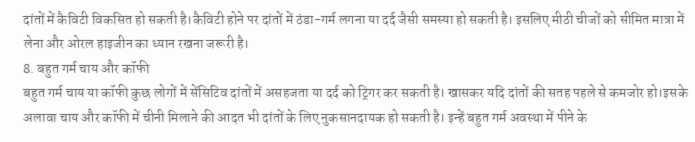दांतों में कैविटी विकसित हो सकती है।कैविटी होने पर दांतों में ठंडा-गर्म लगना या दर्द जैसी समस्या हो सकती है। इसलिए मीठी चीजों को सीमित मात्रा में लेना और ओरल हाइजीन का ध्यान रखना जरूरी है।
8. बहुत गर्म चाय और कॉफी
बहुत गर्म चाय या कॉफी कुछ लोगों में सेंसिटिव दांतों में असहजता या दर्द को ट्रिगर कर सकती है। खासकर यदि दांतों की सतह पहले से कमजोर हो।इसके अलावा चाय और कॉफी में चीनी मिलाने की आदत भी दांतों के लिए नुकसानदायक हो सकती है। इन्हें बहुत गर्म अवस्था में पीने के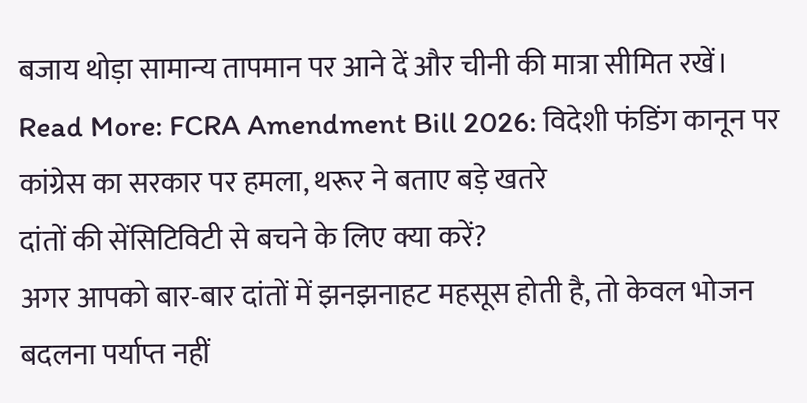बजाय थोड़ा सामान्य तापमान पर आने दें और चीनी की मात्रा सीमित रखें।
Read More: FCRA Amendment Bill 2026: विदेशी फंडिंग कानून पर कांग्रेस का सरकार पर हमला, थरूर ने बताए बड़े खतरे
दांतों की सेंसिटिविटी से बचने के लिए क्या करें?
अगर आपको बार-बार दांतों में झनझनाहट महसूस होती है, तो केवल भोजन बदलना पर्याप्त नहीं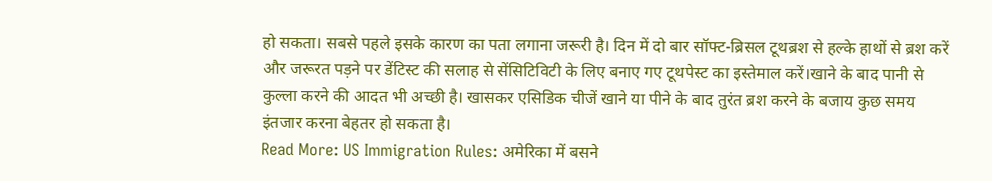हो सकता। सबसे पहले इसके कारण का पता लगाना जरूरी है। दिन में दो बार सॉफ्ट-ब्रिसल टूथब्रश से हल्के हाथों से ब्रश करें और जरूरत पड़ने पर डेंटिस्ट की सलाह से सेंसिटिविटी के लिए बनाए गए टूथपेस्ट का इस्तेमाल करें।खाने के बाद पानी से कुल्ला करने की आदत भी अच्छी है। खासकर एसिडिक चीजें खाने या पीने के बाद तुरंत ब्रश करने के बजाय कुछ समय इंतजार करना बेहतर हो सकता है।
Read More: US Immigration Rules: अमेरिका में बसने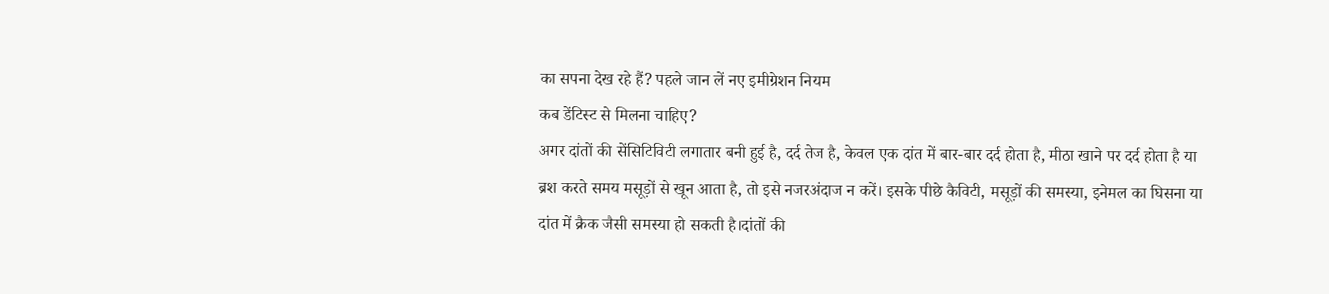का सपना देख रहे हैं? पहले जान लें नए इमीग्रेशन नियम
कब डेंटिस्ट से मिलना चाहिए?
अगर दांतों की सेंसिटिविटी लगातार बनी हुई है, दर्द तेज है, केवल एक दांत में बार-बार दर्द होता है, मीठा खाने पर दर्द होता है या ब्रश करते समय मसूड़ों से खून आता है, तो इसे नजरअंदाज न करें। इसके पीछे कैविटी, मसूड़ों की समस्या, इनेमल का घिसना या दांत में क्रैक जैसी समस्या हो सकती है।दांतों की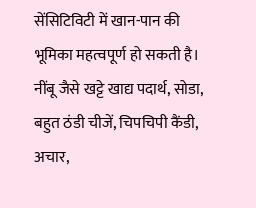सेंसिटिविटी में खान-पान की भूमिका महत्वपूर्ण हो सकती है। नींबू जैसे खट्टे खाद्य पदार्थ, सोडा, बहुत ठंडी चीजें, चिपचिपी कैंडी, अचार,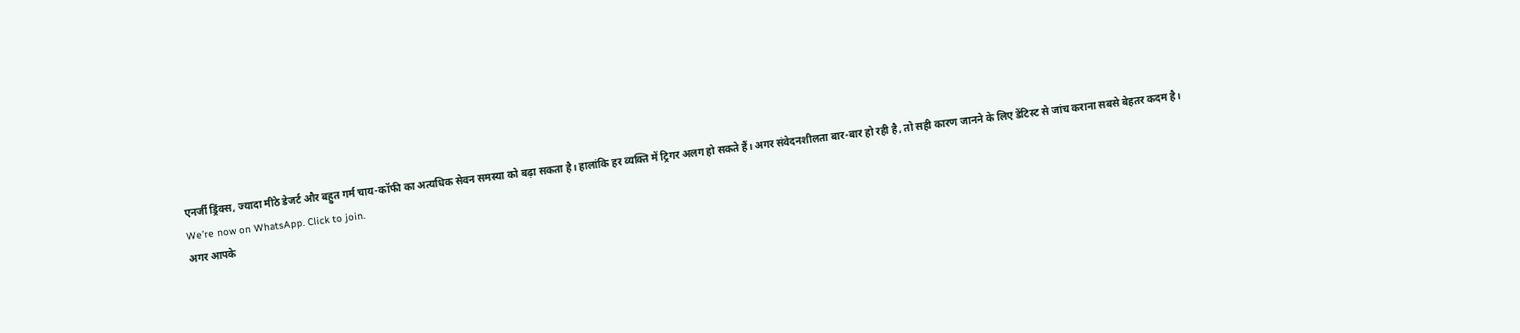एनर्जी ड्रिंक्स, ज्यादा मीठे डेजर्ट और बहुत गर्म चाय-कॉफी का अत्यधिक सेवन समस्या को बढ़ा सकता है। हालांकि हर व्यक्ति में ट्रिगर अलग हो सकते हैं। अगर संवेदनशीलता बार-बार हो रही है, तो सही कारण जानने के लिए डेंटिस्ट से जांच कराना सबसे बेहतर कदम है।
We’re now on WhatsApp. Click to join.
अगर आपके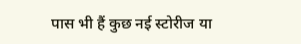पास भी हैं कुछ नई स्टोरीज या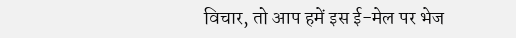विचार, तो आप हमें इस ई-मेल पर भेज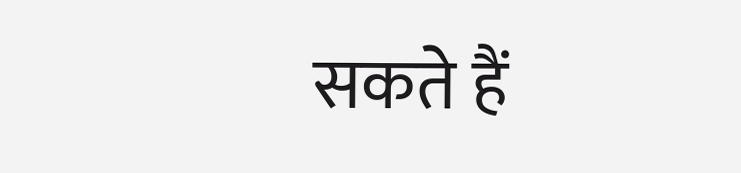सकते हैं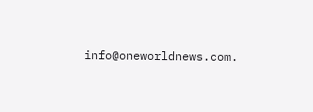info@oneworldnews.com.